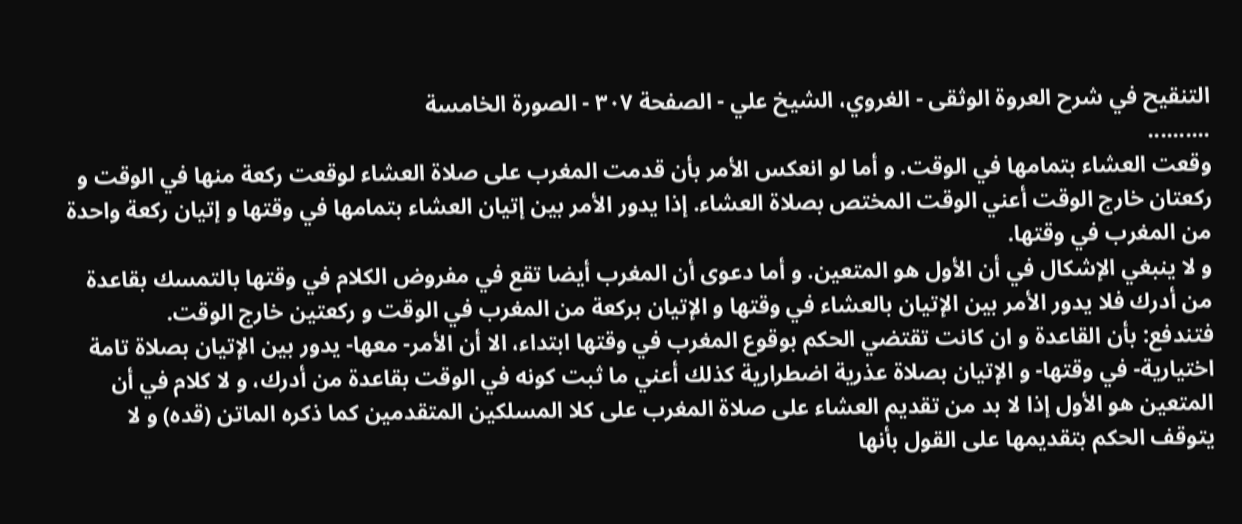التنقيح في شرح العروة الوثقى - الغروي، الشيخ علي - الصفحة ٣٠٧ - الصورة الخامسة
..........
وقعت العشاء بتمامها في الوقت. و أما لو انعكس الأمر بأن قدمت المغرب على صلاة العشاء لوقعت ركعة منها في الوقت و ركعتان خارج الوقت أعني الوقت المختص بصلاة العشاء. إذا يدور الأمر بين إتيان العشاء بتمامها في وقتها و إتيان ركعة واحدة من المغرب في وقتها.
و لا ينبغي الإشكال في أن الأول هو المتعين. و أما دعوى أن المغرب أيضا تقع في مفروض الكلام في وقتها بالتمسك بقاعدة من أدرك فلا يدور الأمر بين الإتيان بالعشاء في وقتها و الإتيان بركعة من المغرب في الوقت و ركعتين خارج الوقت.
فتندفع: بأن القاعدة و ان كانت تقتضي الحكم بوقوع المغرب في وقتها ابتداء، الا أن الأمر- معها- يدور بين الإتيان بصلاة تامة اختيارية- في وقتها- و الإتيان بصلاة عذرية اضطرارية كذلك أعني ما ثبت كونه في الوقت بقاعدة من أدرك، و لا كلام في أن المتعين هو الأول إذا لا بد من تقديم العشاء على صلاة المغرب على كلا المسلكين المتقدمين كما ذكره الماتن (قده) و لا يتوقف الحكم بتقديمها على القول بأنها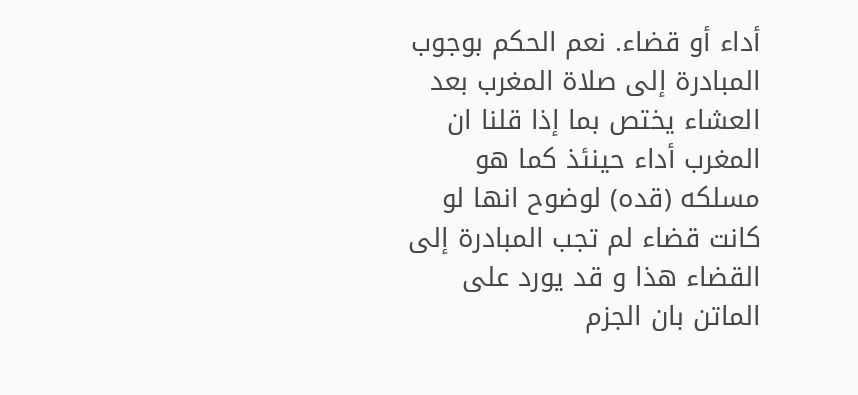أداء أو قضاء. نعم الحكم بوجوب المبادرة إلى صلاة المغرب بعد العشاء يختص بما إذا قلنا ان المغرب أداء حينئذ كما هو مسلكه (قده) لوضوح انها لو كانت قضاء لم تجب المبادرة إلى القضاء هذا و قد يورد على الماتن بان الجزم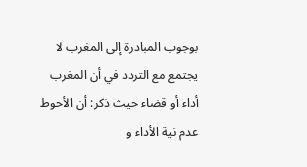بوجوب المبادرة إلى المغرب لا يجتمع مع التردد في أن المغرب أداء أو قضاء حيث ذكر: أن الأحوط عدم نية الأداء و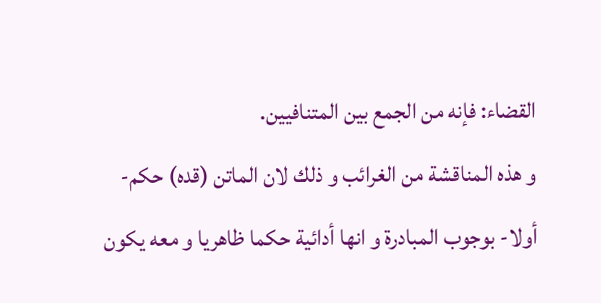القضاء: فإنه من الجمع بين المتنافيين.
و هذه المناقشة من الغرائب و ذلك لان الماتن (قده) حكم- أولا- بوجوب المبادرة و انها أدائية حكما ظاهريا و معه يكون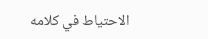الاحتياط في كلامه